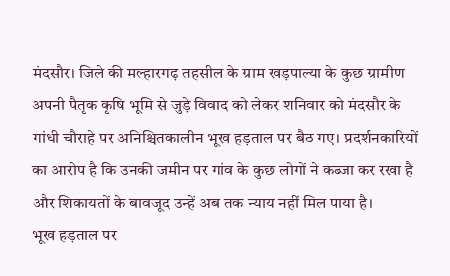मंदसौर। जिले की मल्हारगढ़ तहसील के ग्राम खड़पाल्या के कुछ ग्रामीण अपनी पैतृक कृषि भूमि से जुड़े विवाद को लेकर शनिवार को मंदसौर के गांधी चौराहे पर अनिश्चितकालीन भूख हड़ताल पर बैठ गए। प्रदर्शनकारियों का आरोप है कि उनकी जमीन पर गांव के कुछ लोगों ने कब्जा कर रखा है और शिकायतों के बावजूद उन्हें अब तक न्याय नहीं मिल पाया है।
भूख हड़ताल पर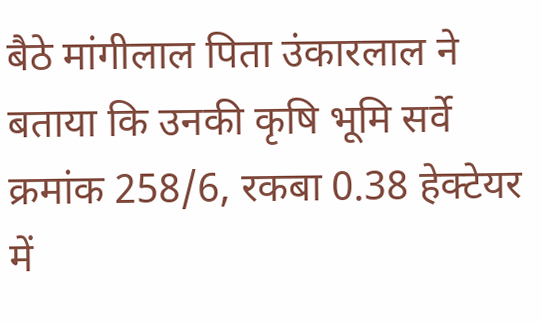बैठे मांगीलाल पिता उंकारलाल ने बताया कि उनकी कृषि भूमि सर्वे क्रमांक 258/6, रकबा 0.38 हेक्टेयर में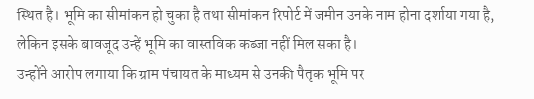स्थित है। भूमि का सीमांकन हो चुका है तथा सीमांकन रिपोर्ट में जमीन उनके नाम होना दर्शाया गया है, लेकिन इसके बावजूद उन्हें भूमि का वास्तविक कब्जा नहीं मिल सका है।
उन्होंने आरोप लगाया कि ग्राम पंचायत के माध्यम से उनकी पैतृक भूमि पर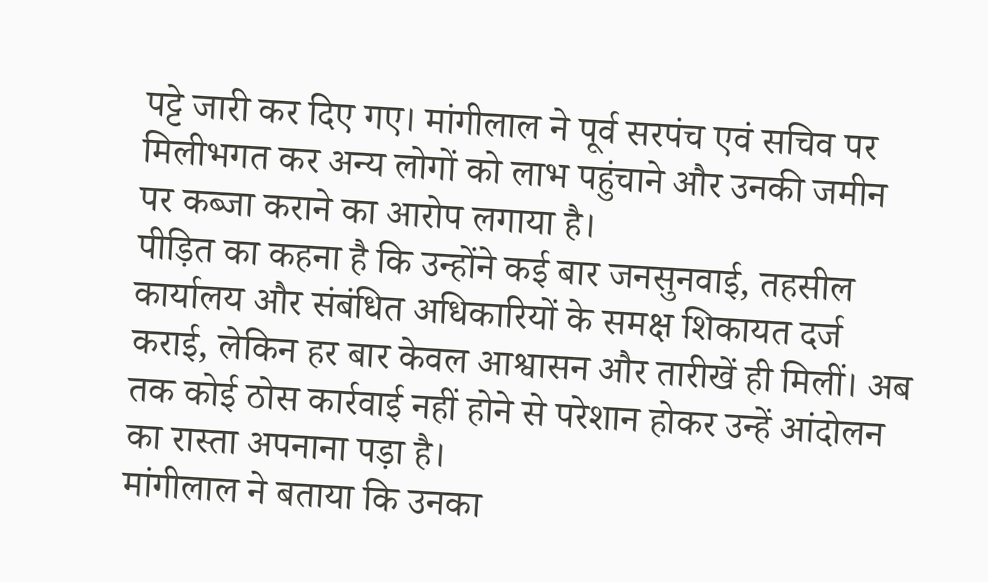पट्टे जारी कर दिए गए। मांगीलाल ने पूर्व सरपंच एवं सचिव पर मिलीभगत कर अन्य लोगों को लाभ पहुंचाने और उनकी जमीन पर कब्जा कराने का आरोप लगाया है।
पीड़ित का कहना है कि उन्होंने कई बार जनसुनवाई, तहसील कार्यालय और संबंधित अधिकारियों के समक्ष शिकायत दर्ज कराई, लेकिन हर बार केवल आश्वासन और तारीखें ही मिलीं। अब तक कोई ठोस कार्रवाई नहीं होने से परेशान होकर उन्हें आंदोलन का रास्ता अपनाना पड़ा है।
मांगीलाल ने बताया कि उनका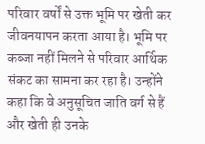परिवार वर्षों से उक्त भूमि पर खेती कर जीवनयापन करता आया है। भूमि पर कब्जा नहीं मिलने से परिवार आर्थिक संकट का सामना कर रहा है। उन्होंने कहा कि वे अनुसूचित जाति वर्ग से हैं और खेती ही उनके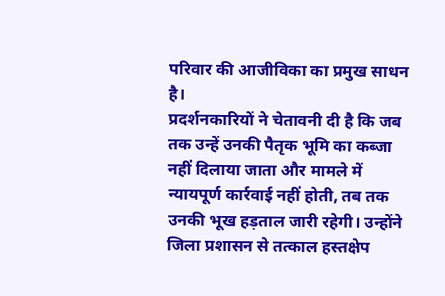परिवार की आजीविका का प्रमुख साधन है।
प्रदर्शनकारियों ने चेतावनी दी है कि जब तक उन्हें उनकी पैतृक भूमि का कब्जा नहीं दिलाया जाता और मामले में न्यायपूर्ण कार्रवाई नहीं होती, तब तक उनकी भूख हड़ताल जारी रहेगी। उन्होंने जिला प्रशासन से तत्काल हस्तक्षेप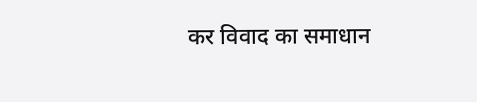कर विवाद का समाधान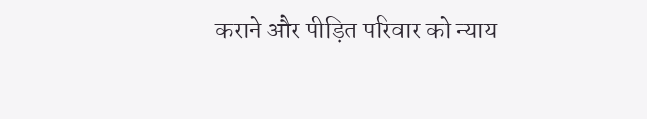कराने और पीड़ित परिवार को न्याय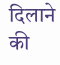दिलाने की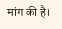मांग की है।